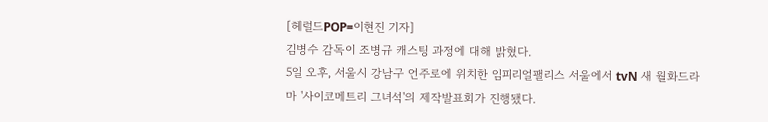[헤럴드POP=이현진 기자]
김병수 감독이 조병규 캐스팅 과정에 대해 밝혔다.
5일 오후, 서울시 강남구 언주로에 위치한 임피리얼팰리스 서울에서 tvN 새 월화드라마 '사이코메트리 그녀석'의 제작발표회가 진행됐다.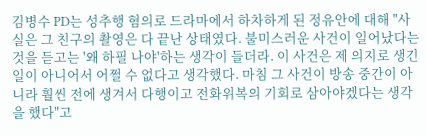김병수 PD는 성추행 혐의로 드라마에서 하차하게 된 정유안에 대해 "사실은 그 친구의 촬영은 다 끝난 상태였다. 불미스러운 사건이 일어났다는 것을 듣고는 '왜 하필 나야'하는 생각이 들더라. 이 사건은 제 의지로 생긴 일이 아니어서 어쩔 수 없다고 생각했다. 마침 그 사건이 방송 중간이 아니라 훨씬 전에 생겨서 다행이고 전화위복의 기회로 삼아야겠다는 생각을 했다"고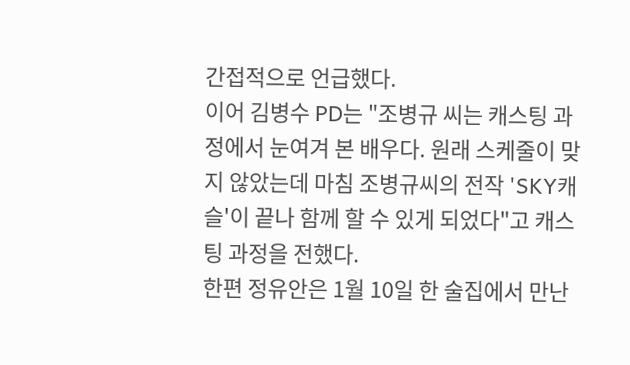간접적으로 언급했다.
이어 김병수 PD는 "조병규 씨는 캐스팅 과정에서 눈여겨 본 배우다. 원래 스케줄이 맞지 않았는데 마침 조병규씨의 전작 'SKY캐슬'이 끝나 함께 할 수 있게 되었다"고 캐스팅 과정을 전했다.
한편 정유안은 1월 10일 한 술집에서 만난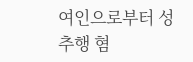여인으로부터 성추행 혐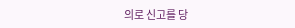의로 신고를 당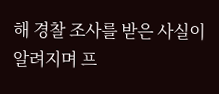해 경찰 조사를 받은 사실이 알려지며 프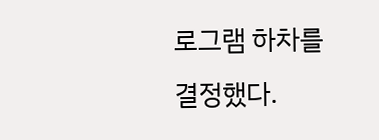로그램 하차를 결정했다.